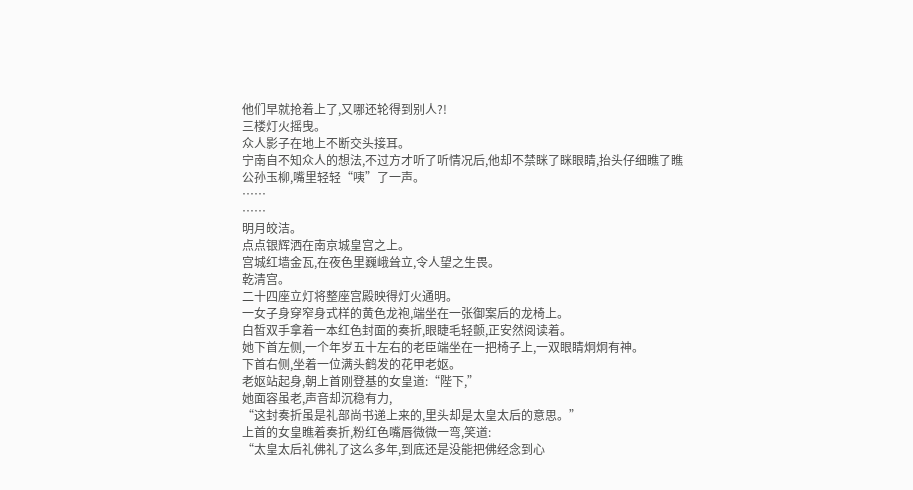他们早就抢着上了,又哪还轮得到别人?!
三楼灯火摇曳。
众人影子在地上不断交头接耳。
宁南自不知众人的想法,不过方才听了听情况后,他却不禁眯了眯眼睛,抬头仔细瞧了瞧公孙玉柳,嘴里轻轻“咦”了一声。
……
……
明月皎洁。
点点银辉洒在南京城皇宫之上。
宫城红墙金瓦,在夜色里巍峨耸立,令人望之生畏。
乾清宫。
二十四座立灯将整座宫殿映得灯火通明。
一女子身穿窄身式样的黄色龙袍,端坐在一张御案后的龙椅上。
白皙双手拿着一本红色封面的奏折,眼睫毛轻颤,正安然阅读着。
她下首左侧,一个年岁五十左右的老臣端坐在一把椅子上,一双眼睛炯炯有神。
下首右侧,坐着一位满头鹤发的花甲老妪。
老妪站起身,朝上首刚登基的女皇道:“陛下,”
她面容虽老,声音却沉稳有力,
“这封奏折虽是礼部尚书递上来的,里头却是太皇太后的意思。”
上首的女皇瞧着奏折,粉红色嘴唇微微一弯,笑道:
“太皇太后礼佛礼了这么多年,到底还是没能把佛经念到心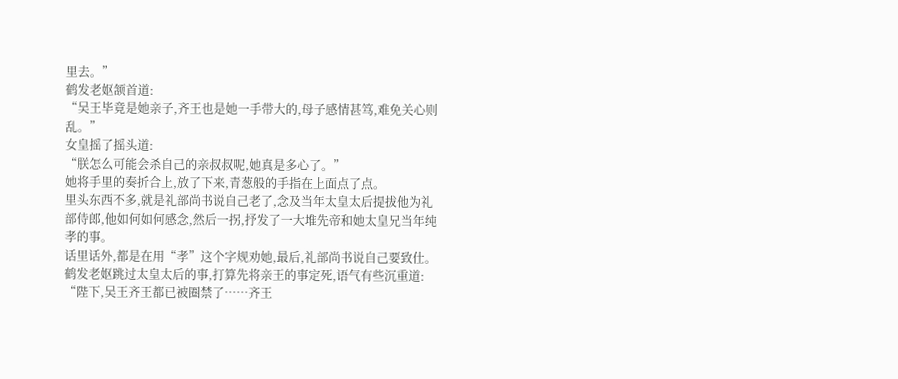里去。”
鹤发老妪颔首道:
“吴王毕竟是她亲子,齐王也是她一手带大的,母子感情甚笃,难免关心则乱。”
女皇摇了摇头道:
“朕怎么可能会杀自己的亲叔叔呢,她真是多心了。”
她将手里的奏折合上,放了下来,青葱般的手指在上面点了点。
里头东西不多,就是礼部尚书说自己老了,念及当年太皇太后提拔他为礼部侍郎,他如何如何感念,然后一拐,抒发了一大堆先帝和她太皇兄当年纯孝的事。
话里话外,都是在用“孝”这个字规劝她,最后,礼部尚书说自己要致仕。
鹤发老妪跳过太皇太后的事,打算先将亲王的事定死,语气有些沉重道:
“陛下,吴王齐王都已被圈禁了……齐王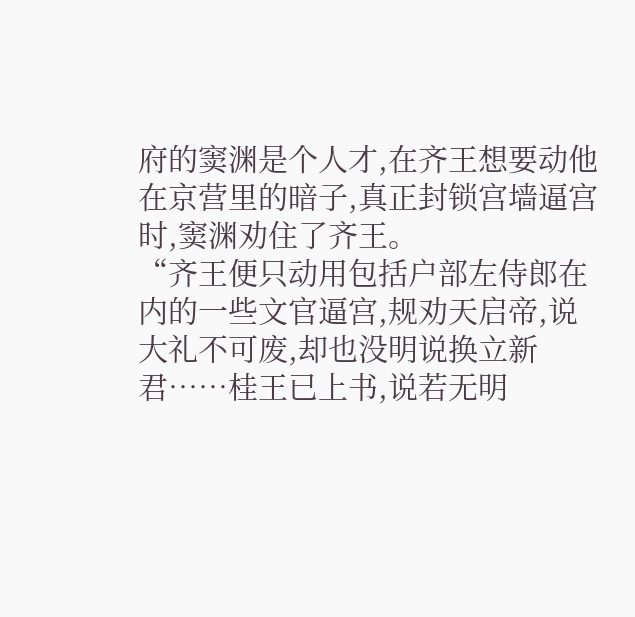府的窦渊是个人才,在齐王想要动他在京营里的暗子,真正封锁宫墙逼宫时,窦渊劝住了齐王。
“齐王便只动用包括户部左侍郎在内的一些文官逼宫,规劝天启帝,说大礼不可废,却也没明说换立新君……桂王已上书,说若无明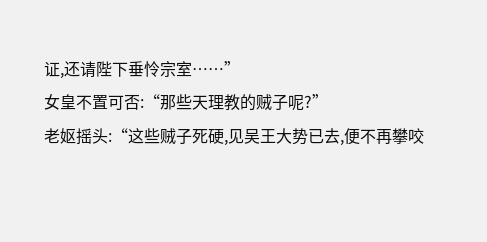证,还请陛下垂怜宗室……”
女皇不置可否:“那些天理教的贼子呢?”
老妪摇头:“这些贼子死硬,见吴王大势已去,便不再攀咬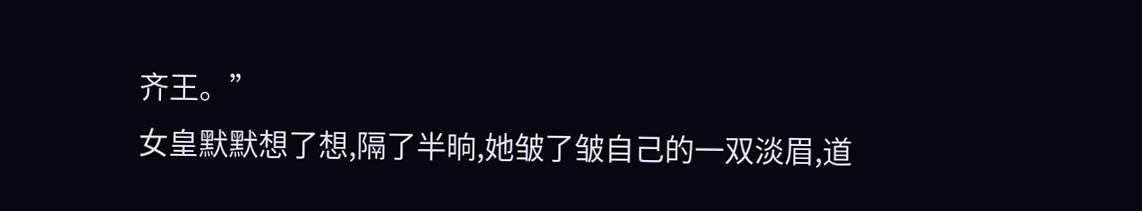齐王。”
女皇默默想了想,隔了半晌,她皱了皱自己的一双淡眉,道